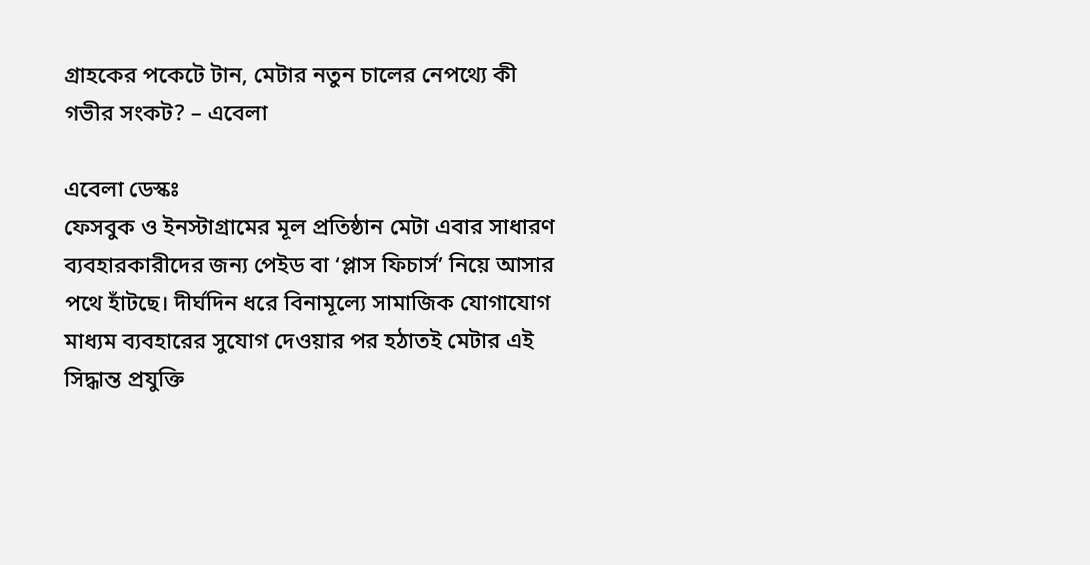গ্রাহকের পকেটে টান, মেটার নতুন চালের নেপথ্যে কী গভীর সংকট? – এবেলা

এবেলা ডেস্কঃ
ফেসবুক ও ইনস্টাগ্রামের মূল প্রতিষ্ঠান মেটা এবার সাধারণ ব্যবহারকারীদের জন্য পেইড বা ‘প্লাস ফিচার্স’ নিয়ে আসার পথে হাঁটছে। দীর্ঘদিন ধরে বিনামূল্যে সামাজিক যোগাযোগ মাধ্যম ব্যবহারের সুযোগ দেওয়ার পর হঠাতই মেটার এই সিদ্ধান্ত প্রযুক্তি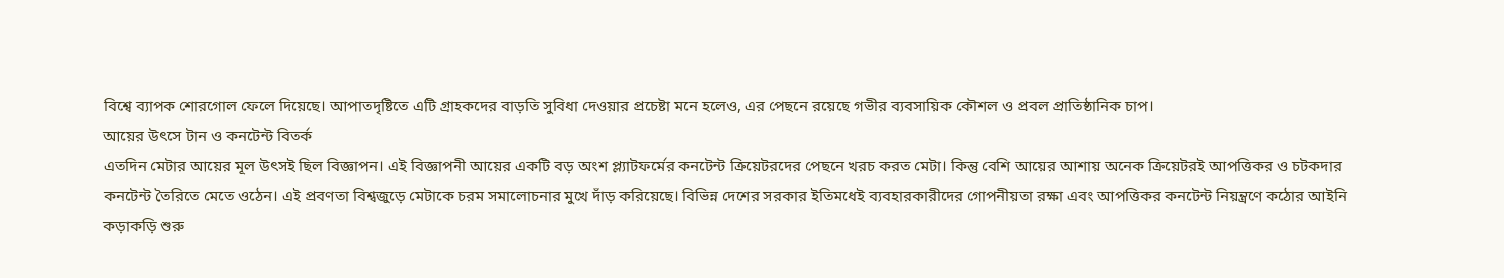বিশ্বে ব্যাপক শোরগোল ফেলে দিয়েছে। আপাতদৃষ্টিতে এটি গ্রাহকদের বাড়তি সুবিধা দেওয়ার প্রচেষ্টা মনে হলেও, এর পেছনে রয়েছে গভীর ব্যবসায়িক কৌশল ও প্রবল প্রাতিষ্ঠানিক চাপ।
আয়ের উৎসে টান ও কনটেন্ট বিতর্ক
এতদিন মেটার আয়ের মূল উৎসই ছিল বিজ্ঞাপন। এই বিজ্ঞাপনী আয়ের একটি বড় অংশ প্ল্যাটফর্মের কনটেন্ট ক্রিয়েটরদের পেছনে খরচ করত মেটা। কিন্তু বেশি আয়ের আশায় অনেক ক্রিয়েটরই আপত্তিকর ও চটকদার কনটেন্ট তৈরিতে মেতে ওঠেন। এই প্রবণতা বিশ্বজুড়ে মেটাকে চরম সমালোচনার মুখে দাঁড় করিয়েছে। বিভিন্ন দেশের সরকার ইতিমধেই ব্যবহারকারীদের গোপনীয়তা রক্ষা এবং আপত্তিকর কনটেন্ট নিয়ন্ত্রণে কঠোর আইনি কড়াকড়ি শুরু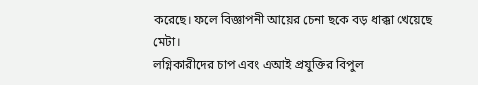করেছে। ফলে বিজ্ঞাপনী আয়ের চেনা ছকে বড় ধাক্কা খেয়েছে মেটা।
লগ্নিকারীদের চাপ এবং এআই প্রযুক্তির বিপুল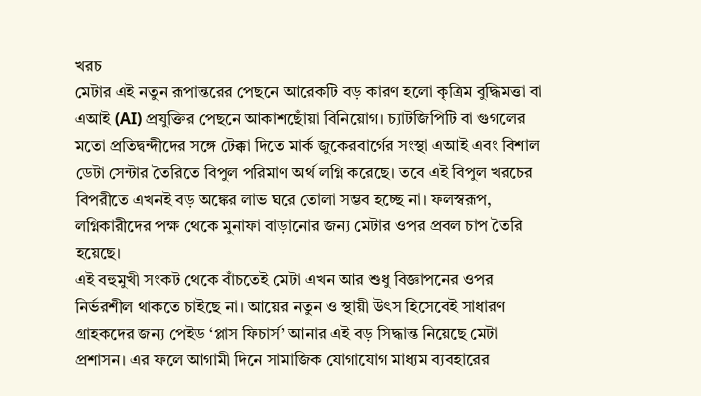খরচ
মেটার এই নতুন রূপান্তরের পেছনে আরেকটি বড় কারণ হলো কৃত্রিম বুদ্ধিমত্তা বা এআই (AI) প্রযুক্তির পেছনে আকাশছোঁয়া বিনিয়োগ। চ্যাটজিপিটি বা গুগলের মতো প্রতিদ্বন্দীদের সঙ্গে টেক্কা দিতে মার্ক জুকেরবার্গের সংস্থা এআই এবং বিশাল ডেটা সেন্টার তৈরিতে বিপুল পরিমাণ অর্থ লগ্নি করেছে। তবে এই বিপুল খরচের বিপরীতে এখনই বড় অঙ্কের লাভ ঘরে তোলা সম্ভব হচ্ছে না। ফলস্বরূপ, লগ্নিকারীদের পক্ষ থেকে মুনাফা বাড়ানোর জন্য মেটার ওপর প্রবল চাপ তৈরি হয়েছে।
এই বহুমুখী সংকট থেকে বাঁচতেই মেটা এখন আর শুধু বিজ্ঞাপনের ওপর নির্ভরশীল থাকতে চাইছে না। আয়ের নতুন ও স্থায়ী উৎস হিসেবেই সাধারণ গ্রাহকদের জন্য পেইড ‘প্লাস ফিচার্স’ আনার এই বড় সিদ্ধান্ত নিয়েছে মেটা প্রশাসন। এর ফলে আগামী দিনে সামাজিক যোগাযোগ মাধ্যম ব্যবহারের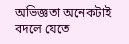অভিজ্ঞতা অনেকটাই বদলে যেতে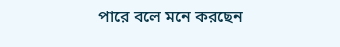পারে বলে মনে করছেন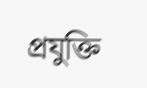প্রযুক্তি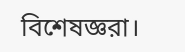বিশেষজ্ঞরা।